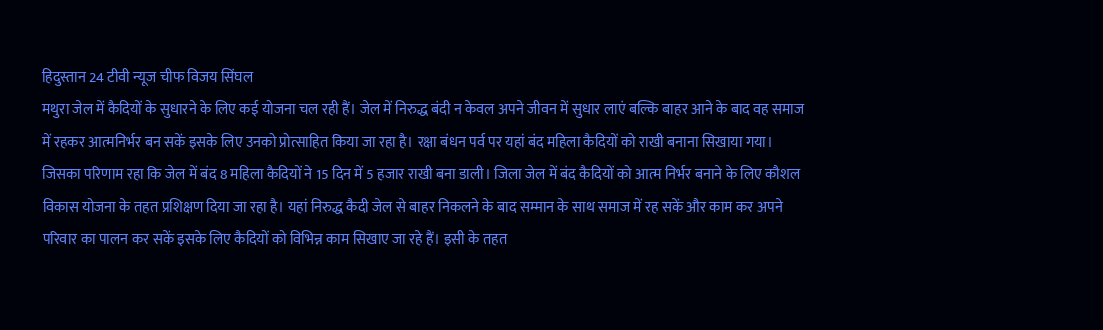हिदुस्तान 24 टीवी न्यूज चीफ विजय सिंघल
मथुरा जेल में कैदियों के सुधारने के लिए कई योजना चल रही हैं। जेल में निरुद्ध बंदी न केवल अपने जीवन में सुधार लाएं बल्कि बाहर आने के बाद वह समाज में रहकर आत्मनिर्भर बन सकें इसके लिए उनको प्रोत्साहित किया जा रहा है। रक्षा बंधन पर्व पर यहां बंद महिला कैदियों को राखी बनाना सिखाया गया। जिसका परिणाम रहा कि जेल में बंद 8 महिला कैदियों ने 15 दिन में 5 हजार राखी बना डाली। जिला जेल में बंद कैदियों को आत्म निर्भर बनाने के लिए कौशल विकास योजना के तहत प्रशिक्षण दिया जा रहा है। यहां निरुद्ध कैदी जेल से बाहर निकलने के बाद सम्मान के साथ समाज में रह सकें और काम कर अपने परिवार का पालन कर सकें इसके लिए कैदियों को विभिन्न काम सिखाए जा रहे हैं। इसी के तहत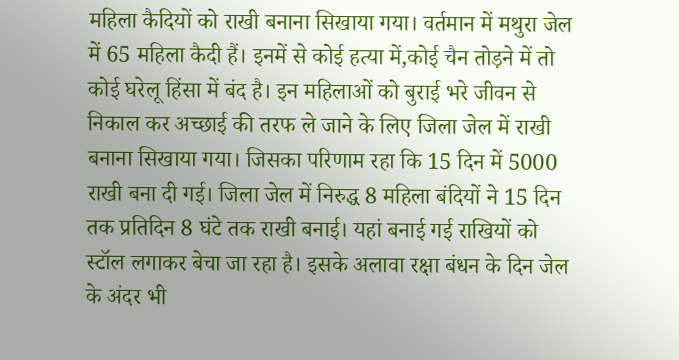महिला कैदियों को राखी बनाना सिखाया गया। वर्तमान में मथुरा जेल में 65 महिला कैदी हैं। इनमें से कोई हत्या में,कोई चैन तोड़ने में तो कोई घरेलू हिंसा में बंद है। इन महिलाओं को बुराई भरे जीवन से निकाल कर अच्छाई की तरफ ले जाने के लिए जिला जेल में राखी बनाना सिखाया गया। जिसका परिणाम रहा कि 15 दिन में 5000 राखी बना दी गई। जिला जेल में निरुद्ध 8 महिला बंदियों ने 15 दिन तक प्रतिदिन 8 घंटे तक राखी बनाई। यहां बनाई गई राखियों को स्टॉल लगाकर बेचा जा रहा है। इसके अलावा रक्षा बंधन के दिन जेल के अंदर भी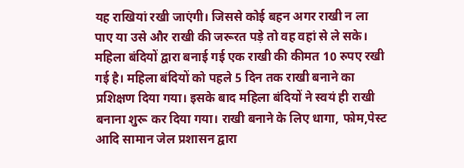यह राखियां रखी जाएंगी। जिससे कोई बहन अगर राखी न ला पाए या उसे और राखी की जरूरत पड़े तो वह वहां से ले सके। महिला बंदियों द्वारा बनाई गई एक राखी की कीमत 10 रुपए रखी गई है। महिला बंदियों को पहले 5 दिन तक राखी बनाने का प्रशिक्षण दिया गया। इसके बाद महिला बंदियों ने स्वयं ही राखी बनाना शुरू कर दिया गया। राखी बनाने के लिए धागा, फोम,पेस्ट आदि सामान जेल प्रशासन द्वारा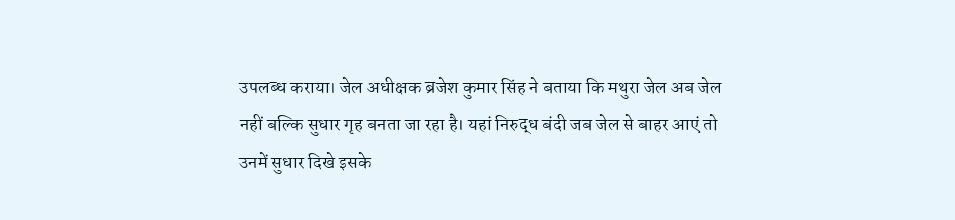उपलब्ध कराया। जेल अधीक्षक ब्रजेश कुमार सिंह ने बताया कि मथुरा जेल अब जेल नहीं बल्कि सुधार गृह बनता जा रहा है। यहां निरुद्ध बंदी जब जेल से बाहर आएं तो उनमें सुधार दिखे इसके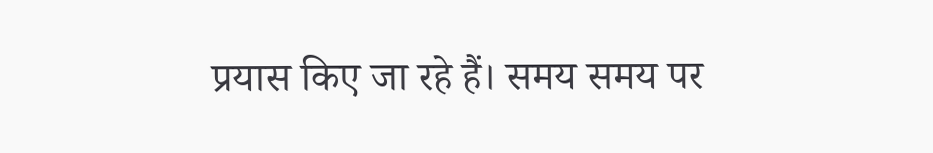प्रयास किए जा रहे हैं। समय समय पर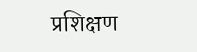प्रशिक्षण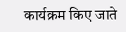कार्यक्रम किए जाते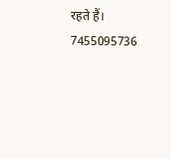रहते हैं।
7455095736